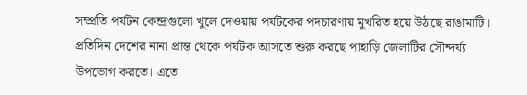সম্প্রতি পর্যটন কেন্দ্রগুলো খুলে দেওয়ায় পর্যটকের পদচারণায় মুখরিত হয়ে উঠছে রাঙামাটি। প্রতিদিন দেশের নানা প্রান্ত থেকে পর্যটক আসতে শুরু করছে পাহাড়ি জেলাটির সৌন্দর্য্য উপভোগ করতে। এতে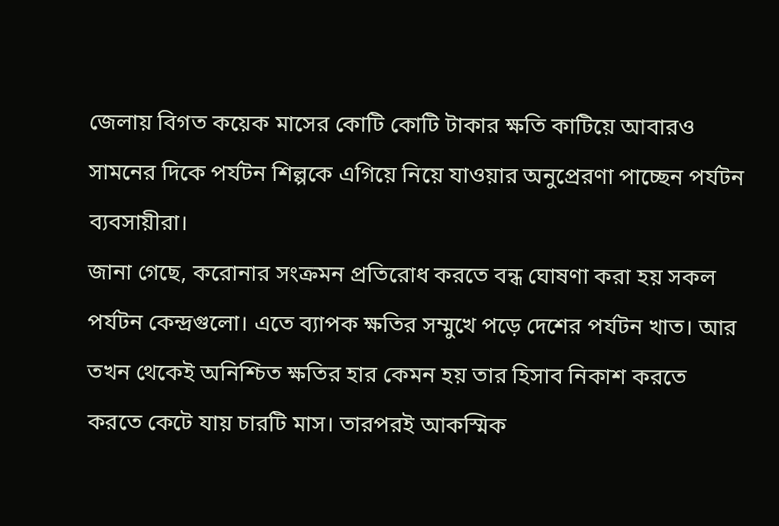জেলায় বিগত কয়েক মাসের কোটি কোটি টাকার ক্ষতি কাটিয়ে আবারও সামনের দিকে পর্যটন শিল্পকে এগিয়ে নিয়ে যাওয়ার অনুপ্রেরণা পাচ্ছেন পর্যটন ব্যবসায়ীরা।
জানা গেছে, করোনার সংক্রমন প্রতিরোধ করতে বন্ধ ঘোষণা করা হয় সকল পর্যটন কেন্দ্রগুলো। এতে ব্যাপক ক্ষতির সম্মুখে পড়ে দেশের পর্যটন খাত। আর তখন থেকেই অনিশ্চিত ক্ষতির হার কেমন হয় তার হিসাব নিকাশ করতে করতে কেটে যায় চারটি মাস। তারপরই আকস্মিক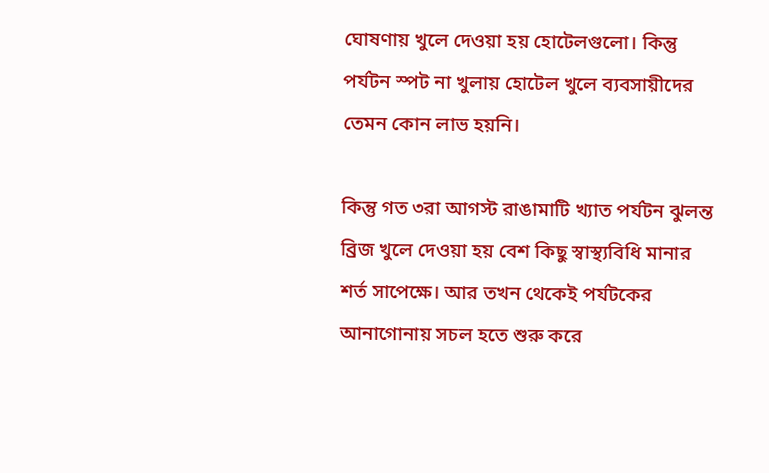ঘোষণায় খুলে দেওয়া হয় হোটেলগুলো। কিন্তু পর্যটন স্পট না খুলায় হোটেল খুলে ব্যবসায়ীদের তেমন কোন লাভ হয়নি।

কিন্তু গত ৩রা আগস্ট রাঙামাটি খ্যাত পর্যটন ঝুলন্ত ব্রিজ খুলে দেওয়া হয় বেশ কিছু স্বাস্থ্যবিধি মানার শর্ত সাপেক্ষে। আর তখন থেকেই পর্যটকের আনাগোনায় সচল হতে শুরু করে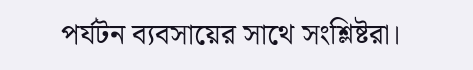পর্যটন ব্যবসায়ের সাথে সংশ্লিষ্টরা।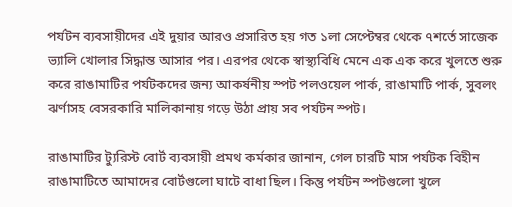পর্যটন ব্যবসায়ীদের এই দুয়ার আরও প্রসারিত হয় গত ১লা সেপ্টেম্বর থেকে ৭শর্তে সাজেক ভ্যালি খোলার সিদ্ধান্ত আসার পর। এরপর থেকে স্বাস্থ্যবিধি মেনে এক এক করে খুলতে শুরু করে রাঙামাটির পর্যটকদের জন্য আকর্ষনীয় স্পট পলওয়েল পার্ক, রাঙামাটি পার্ক, সুবলং ঝর্ণাসহ বেসরকারি মালিকানায় গড়ে উঠা প্রায় সব পর্যটন স্পট।

রাঙামাটির ট্যুরিস্ট বোর্ট ব্যবসায়ী প্রমথ কর্মকার জানান, গেল চারটি মাস পর্যটক বিহীন রাঙামাটিতে আমাদের বোর্টগুলো ঘাটে বাধা ছিল। কিন্তু পর্যটন স্পটগুলো খুলে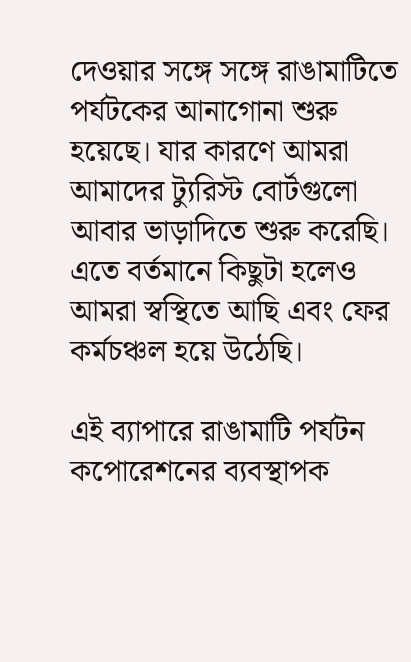দেওয়ার সঙ্গে সঙ্গে রাঙামাটিতে পর্যটকের আনাগোনা শুরু হয়েছে। যার কারণে আমরা আমাদের ট্যুরিস্ট বোর্টগুলো আবার ভাড়াদিতে শুরু করেছি। এতে বর্তমানে কিছুটা হলেও আমরা স্বস্থিতে আছি এবং ফের কর্মচঞ্চল হয়ে উঠেছি।

এই ব্যাপারে রাঙামাটি পর্যটন কপোরেশনের ব্যবস্থাপক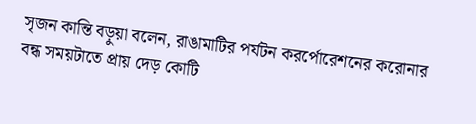সৃজন কান্তি বড়ুয়া বলেন, রাঙামাটির পর্যটন করর্পোরেশনের করোনার বন্ধ সময়টাতে প্রায় দেড় কোটি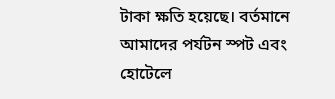টাকা ক্ষতি হয়েছে। বর্তমানে আমাদের পর্যটন স্পট এবং হোটেলে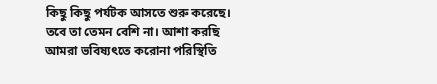কিছু কিছু পর্যটক আসতে শুরু করেছে। তবে তা তেমন বেশি না। আশা করছি আমরা ভবিষ্যৎতে করোনা পরিস্থিতি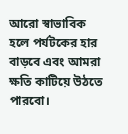আরো স্বাভাবিক হলে পর্যটকের হার বাড়বে এবং আমরা ক্ষতি কাটিয়ে উঠতে পারবো।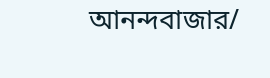আনন্দবাজার/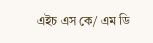এইচ এস কে/ এম ডি